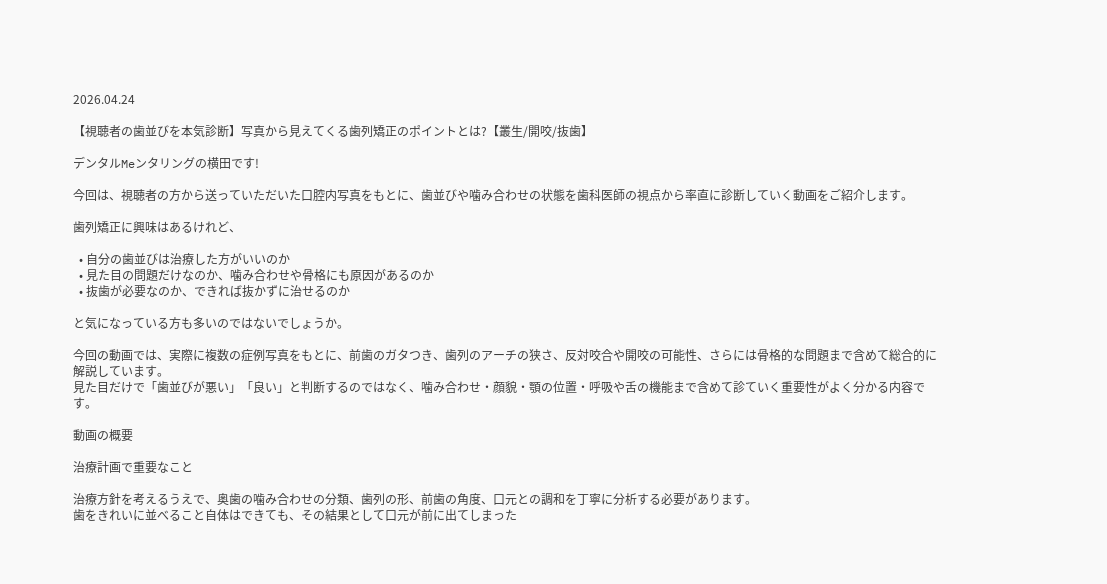2026.04.24

【視聴者の歯並びを本気診断】写真から見えてくる歯列矯正のポイントとは?【叢生/開咬/抜歯】

デンタルMeンタリングの横田です!

今回は、視聴者の方から送っていただいた口腔内写真をもとに、歯並びや噛み合わせの状態を歯科医師の視点から率直に診断していく動画をご紹介します。

歯列矯正に興味はあるけれど、

  • 自分の歯並びは治療した方がいいのか
  • 見た目の問題だけなのか、噛み合わせや骨格にも原因があるのか
  • 抜歯が必要なのか、できれば抜かずに治せるのか

と気になっている方も多いのではないでしょうか。

今回の動画では、実際に複数の症例写真をもとに、前歯のガタつき、歯列のアーチの狭さ、反対咬合や開咬の可能性、さらには骨格的な問題まで含めて総合的に解説しています。
見た目だけで「歯並びが悪い」「良い」と判断するのではなく、噛み合わせ・顔貌・顎の位置・呼吸や舌の機能まで含めて診ていく重要性がよく分かる内容です。

動画の概要

治療計画で重要なこと

治療方針を考えるうえで、奥歯の噛み合わせの分類、歯列の形、前歯の角度、口元との調和を丁寧に分析する必要があります。
歯をきれいに並べること自体はできても、その結果として口元が前に出てしまった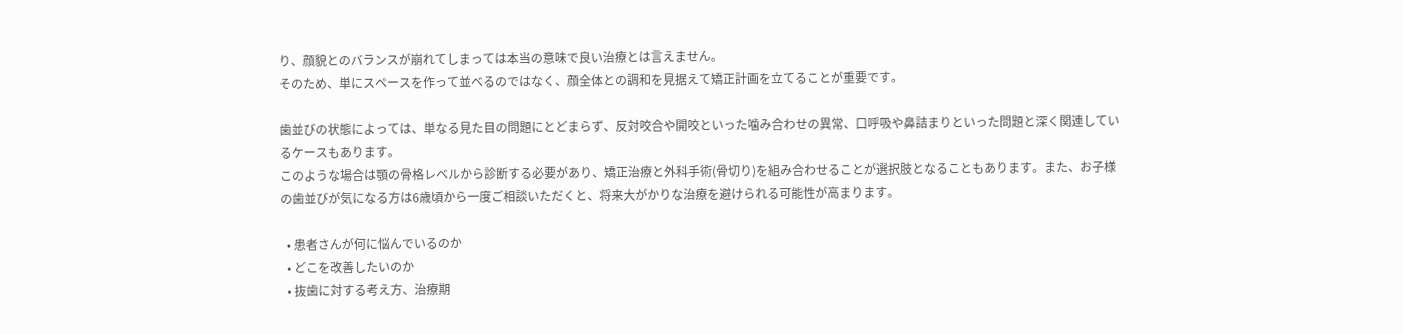り、顔貌とのバランスが崩れてしまっては本当の意味で良い治療とは言えません。
そのため、単にスペースを作って並べるのではなく、顔全体との調和を見据えて矯正計画を立てることが重要です。

歯並びの状態によっては、単なる見た目の問題にとどまらず、反対咬合や開咬といった噛み合わせの異常、口呼吸や鼻詰まりといった問題と深く関連しているケースもあります。
このような場合は顎の骨格レベルから診断する必要があり、矯正治療と外科手術(骨切り)を組み合わせることが選択肢となることもあります。また、お子様の歯並びが気になる方は6歳頃から一度ご相談いただくと、将来大がかりな治療を避けられる可能性が高まります。

  • 患者さんが何に悩んでいるのか
  • どこを改善したいのか
  • 抜歯に対する考え方、治療期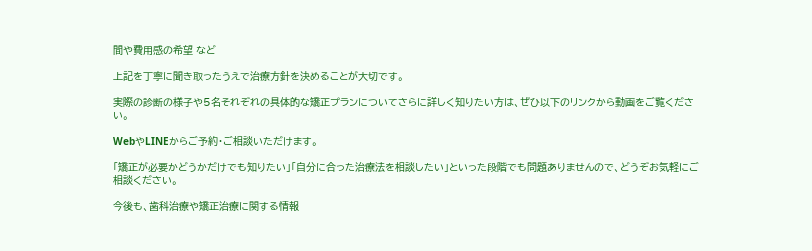間や費用感の希望 など

上記を丁寧に聞き取ったうえで治療方針を決めることが大切です。

実際の診断の様子や5名それぞれの具体的な矯正プランについてさらに詳しく知りたい方は、ぜひ以下のリンクから動画をご覧ください。

WebやLINEからご予約・ご相談いただけます。

「矯正が必要かどうかだけでも知りたい」「自分に合った治療法を相談したい」といった段階でも問題ありませんので、どうぞお気軽にご相談ください。

今後も、歯科治療や矯正治療に関する情報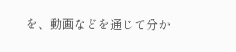を、動画などを通じて分か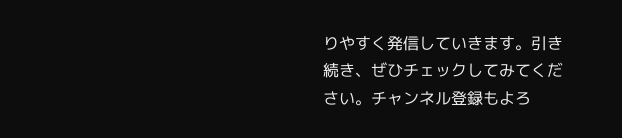りやすく発信していきます。引き続き、ぜひチェックしてみてください。チャンネル登録もよろ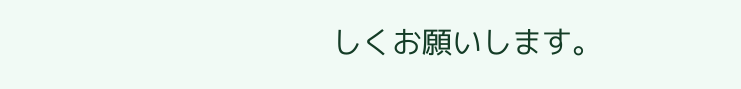しくお願いします。